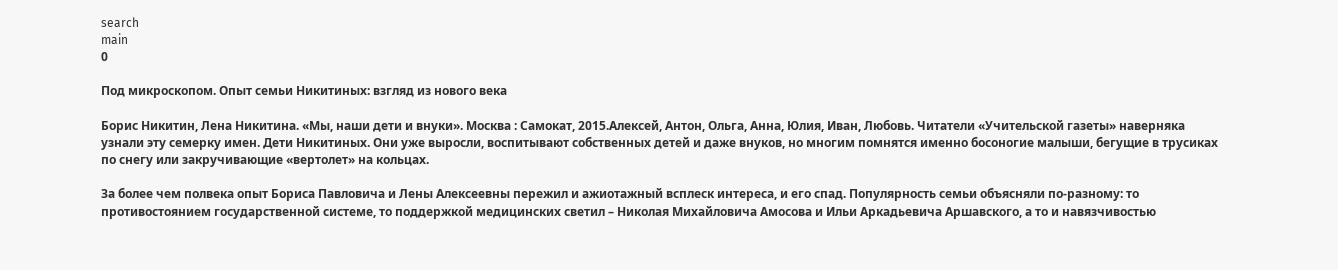search
main
0

Под микроскопом. Опыт семьи Никитиных: взгляд из нового века

Борис Никитин, Лена Никитина. «Мы, наши дети и внуки». Москва : Самокат, 2015.Алексей, Антон, Ольга, Анна, Юлия, Иван, Любовь. Читатели «Учительской газеты» наверняка узнали эту семерку имен. Дети Никитиных. Они уже выросли, воспитывают собственных детей и даже внуков, но многим помнятся именно босоногие малыши, бегущие в трусиках по снегу или закручивающие «вертолет» на кольцах.

За более чем полвека опыт Бориса Павловича и Лены Алексеевны пережил и ажиотажный всплеск интереса, и его спад. Популярность семьи объясняли по-разному: то противостоянием государственной системе, то поддержкой медицинских светил – Николая Михайловича Амосова и Ильи Аркадьевича Аршавского, а то и навязчивостью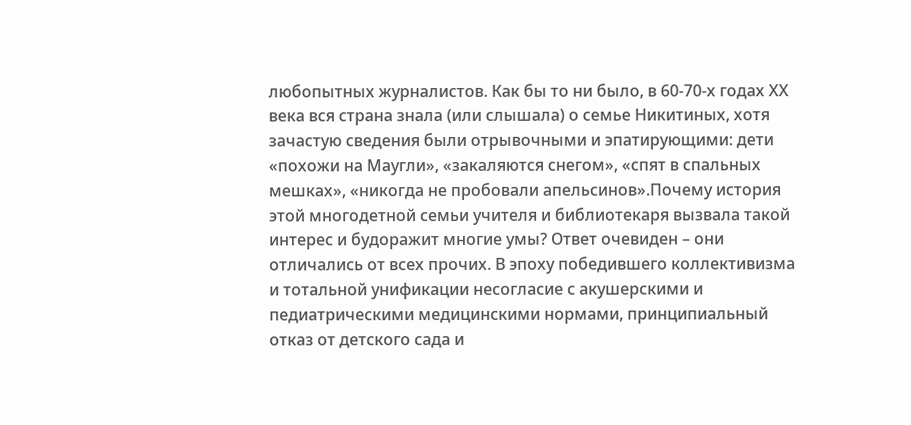любопытных журналистов. Как бы то ни было, в 60-70-х годах ХХ века вся страна знала (или слышала) о семье Никитиных, хотя зачастую сведения были отрывочными и эпатирующими: дети «похожи на Маугли», «закаляются снегом», «спят в спальных мешках», «никогда не пробовали апельсинов».Почему история этой многодетной семьи учителя и библиотекаря вызвала такой интерес и будоражит многие умы? Ответ очевиден – они отличались от всех прочих. В эпоху победившего коллективизма и тотальной унификации несогласие с акушерскими и педиатрическими медицинскими нормами, принципиальный отказ от детского сада и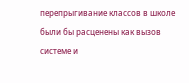перепрыгивание классов в школе были бы расценены как вызов системе и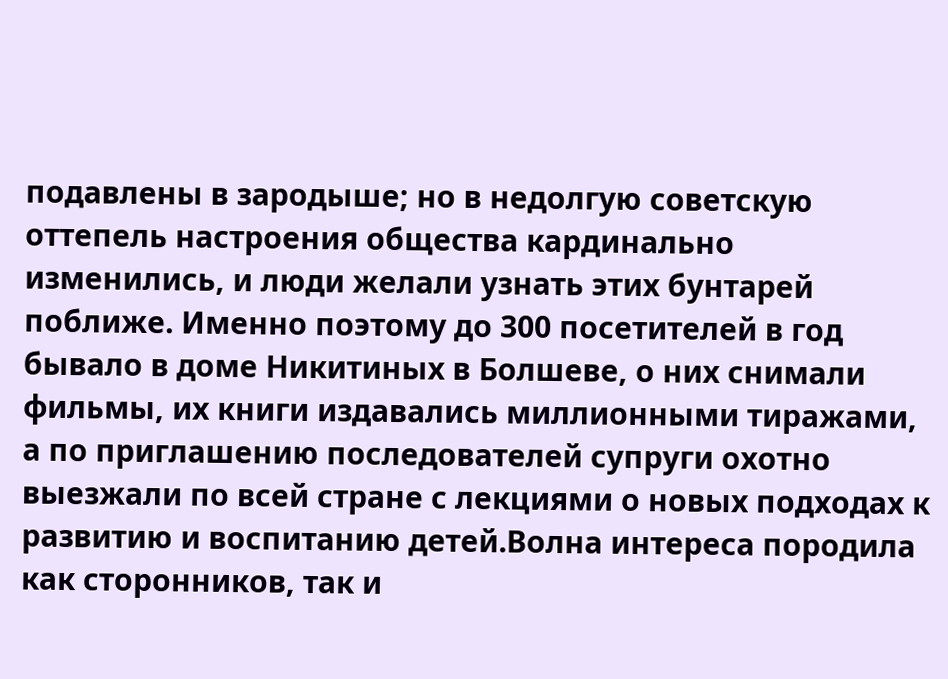подавлены в зародыше; но в недолгую советскую оттепель настроения общества кардинально изменились, и люди желали узнать этих бунтарей поближе. Именно поэтому до 300 посетителей в год бывало в доме Никитиных в Болшеве, о них снимали фильмы, их книги издавались миллионными тиражами, а по приглашению последователей супруги охотно выезжали по всей стране с лекциями о новых подходах к развитию и воспитанию детей.Волна интереса породила как сторонников, так и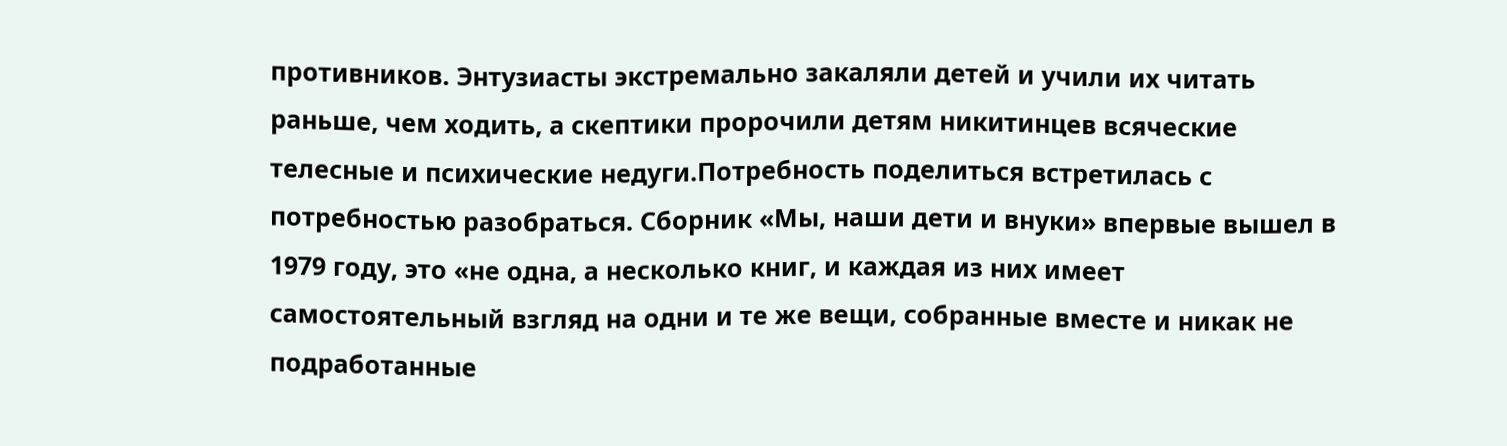противников. Энтузиасты экстремально закаляли детей и учили их читать раньше, чем ходить, а скептики пророчили детям никитинцев всяческие телесные и психические недуги.Потребность поделиться встретилась с потребностью разобраться. Сборник «Мы, наши дети и внуки» впервые вышел в 1979 году, это «не одна, а несколько книг, и каждая из них имеет самостоятельный взгляд на одни и те же вещи, собранные вместе и никак не подработанные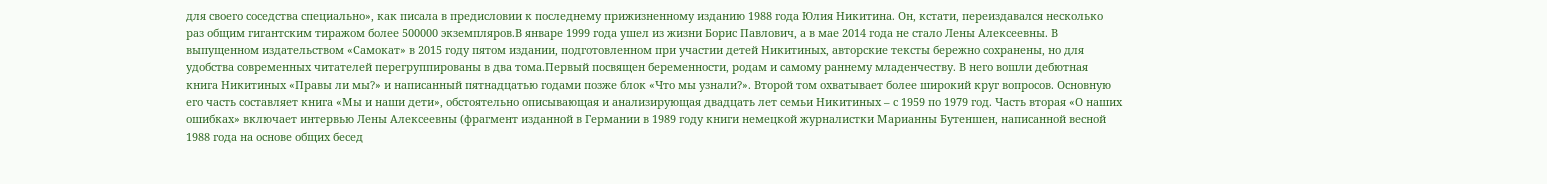для своего соседства специально», как писала в предисловии к последнему прижизненному изданию 1988 года Юлия Никитина. Он, кстати, переиздавался несколько раз общим гигантским тиражом более 500000 экземпляров.В январе 1999 года ушел из жизни Борис Павлович, а в мае 2014 года не стало Лены Алексеевны. В выпущенном издательством «Самокат» в 2015 году пятом издании, подготовленном при участии детей Никитиных, авторские тексты бережно сохранены, но для удобства современных читателей перегруппированы в два тома.Первый посвящен беременности, родам и самому раннему младенчеству. В него вошли дебютная книга Никитиных «Правы ли мы?» и написанный пятнадцатью годами позже блок «Что мы узнали?». Второй том охватывает более широкий круг вопросов. Основную его часть составляет книга «Мы и наши дети», обстоятельно описывающая и анализирующая двадцать лет семьи Никитиных – с 1959 по 1979 год. Часть вторая «О наших ошибках» включает интервью Лены Алексеевны (фрагмент изданной в Германии в 1989 году книги немецкой журналистки Марианны Бутеншен, написанной весной 1988 года на основе общих бесед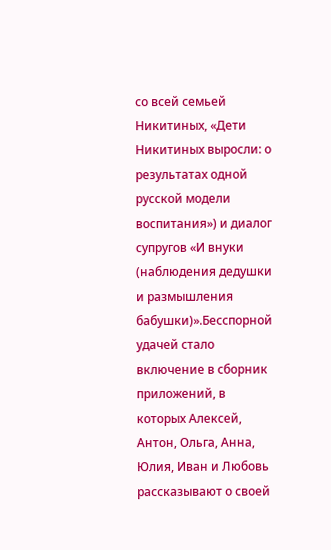со всей семьей Никитиных, «Дети Никитиных выросли: о результатах одной русской модели воспитания») и диалог супругов «И внуки (наблюдения дедушки и размышления бабушки)».Бесспорной удачей стало включение в сборник приложений, в которых Алексей, Антон, Ольга, Анна, Юлия, Иван и Любовь рассказывают о своей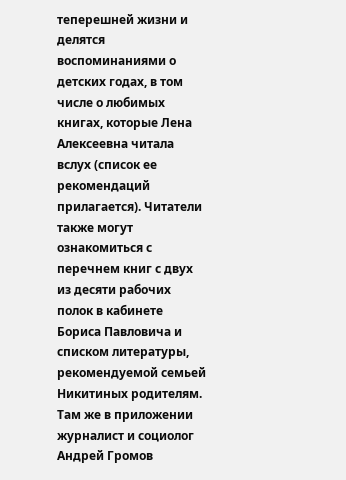теперешней жизни и делятся воспоминаниями о детских годах, в том числе о любимых книгах, которые Лена Алексеевна читала вслух (список ее рекомендаций прилагается). Читатели также могут ознакомиться с перечнем книг с двух из десяти рабочих полок в кабинете Бориса Павловича и списком литературы, рекомендуемой семьей Никитиных родителям. Там же в приложении журналист и социолог Андрей Громов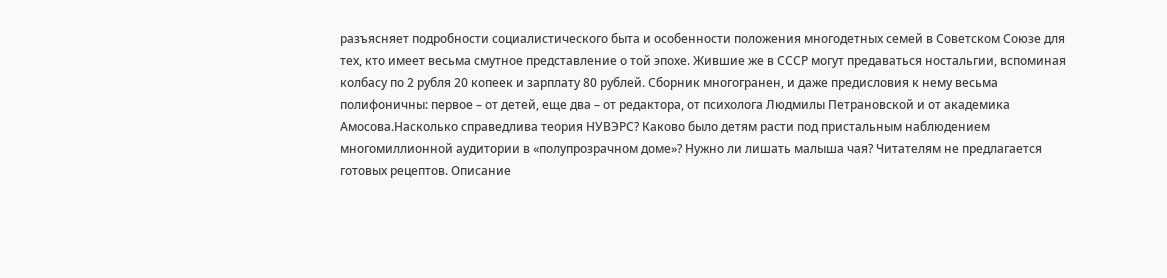разъясняет подробности социалистического быта и особенности положения многодетных семей в Советском Союзе для тех, кто имеет весьма смутное представление о той эпохе. Жившие же в СССР могут предаваться ностальгии, вспоминая колбасу по 2 рубля 20 копеек и зарплату 80 рублей. Сборник многогранен, и даже предисловия к нему весьма полифоничны: первое – от детей, еще два – от редактора, от психолога Людмилы Петрановской и от академика Амосова.Насколько справедлива теория НУВЭРС? Каково было детям расти под пристальным наблюдением многомиллионной аудитории в «полупрозрачном доме»? Нужно ли лишать малыша чая? Читателям не предлагается готовых рецептов. Описание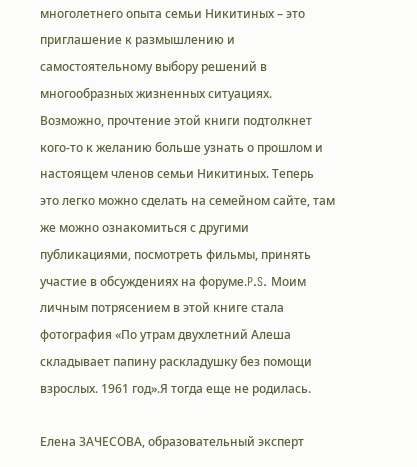многолетнего опыта семьи Никитиных – это приглашение к размышлению и самостоятельному выбору решений в многообразных жизненных ситуациях. Возможно, прочтение этой книги подтолкнет кого-то к желанию больше узнать о прошлом и настоящем членов семьи Никитиных. Теперь это легко можно сделать на семейном сайте, там же можно ознакомиться с другими публикациями, посмотреть фильмы, принять участие в обсуждениях на форуме.P.S. Моим личным потрясением в этой книге стала фотография «По утрам двухлетний Алеша складывает папину раскладушку без помощи взрослых. 1961 год».Я тогда еще не родилась.

Елена ЗАЧЕСОВА, образовательный эксперт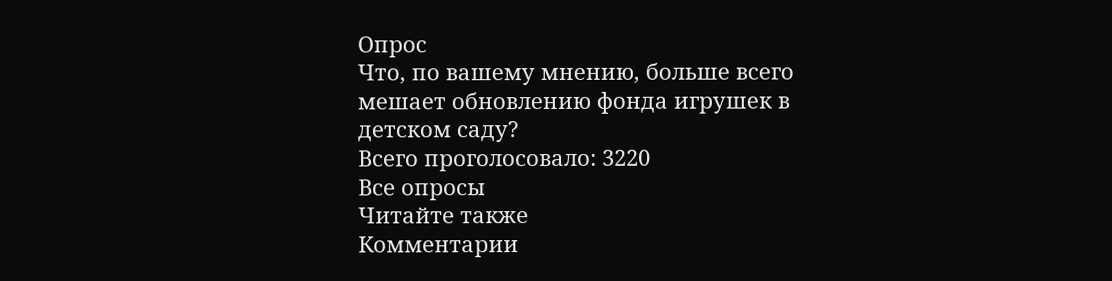Опрос
Что, по вашему мнению, больше всего мешает обновлению фонда игрушек в детском саду?
Всего проголосовало: 3220
Все опросы
Читайте также
Комментарии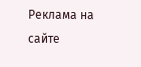Реклама на сайте